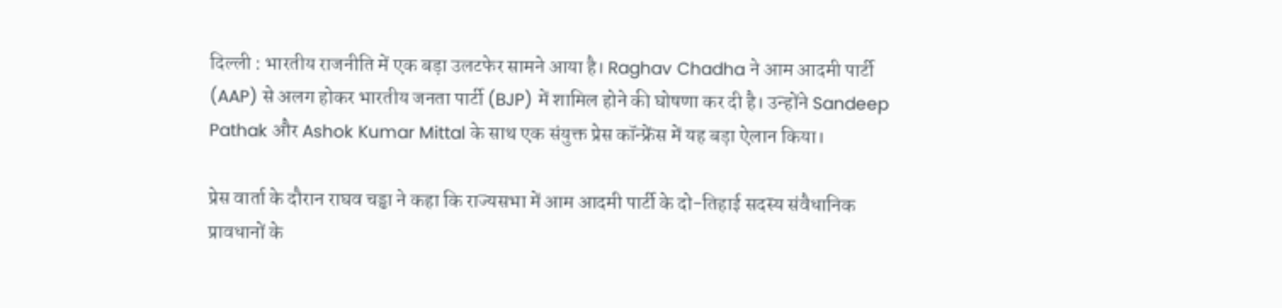दिल्ली : भारतीय राजनीति में एक बड़ा उलटफेर सामने आया है। Raghav Chadha ने आम आदमी पार्टी (AAP) से अलग होकर भारतीय जनता पार्टी (BJP) में शामिल होने की घोषणा कर दी है। उन्होंने Sandeep Pathak और Ashok Kumar Mittal के साथ एक संयुक्त प्रेस कॉन्फ्रेंस में यह बड़ा ऐलान किया।

प्रेस वार्ता के दौरान राघव चड्ढा ने कहा कि राज्यसभा में आम आदमी पार्टी के दो-तिहाई सदस्य संवैधानिक प्रावधानों के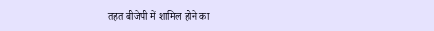तहत बीजेपी में शामिल होने का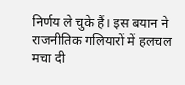निर्णय ले चुके हैं। इस बयान ने राजनीतिक गलियारों में हलचल मचा दी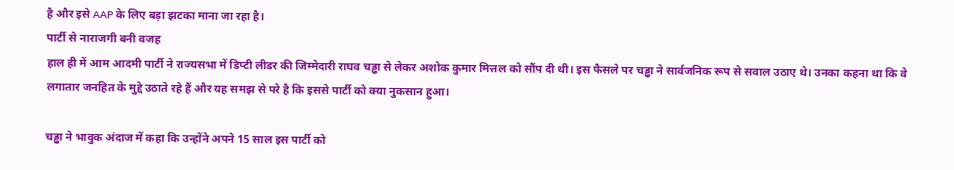है और इसे AAP के लिए बड़ा झटका माना जा रहा है।
पार्टी से नाराजगी बनी वजह
हाल ही में आम आदमी पार्टी ने राज्यसभा में डिप्टी लीडर की जिम्मेदारी राघव चड्ढा से लेकर अशोक कुमार मित्तल को सौंप दी थी। इस फैसले पर चड्ढा ने सार्वजनिक रूप से सवाल उठाए थे। उनका कहना था कि वे लगातार जनहित के मुद्दे उठाते रहे हैं और यह समझ से परे है कि इससे पार्टी को क्या नुकसान हुआ।

चड्ढा ने भावुक अंदाज में कहा कि उन्होंने अपने 15 साल इस पार्टी को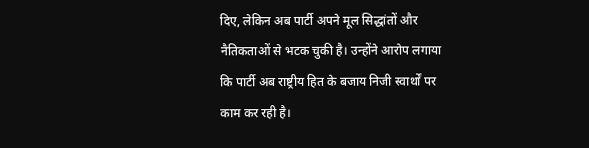दिए, लेकिन अब पार्टी अपने मूल सिद्धांतों और नैतिकताओं से भटक चुकी है। उन्होंने आरोप लगाया कि पार्टी अब राष्ट्रीय हित के बजाय निजी स्वार्थों पर काम कर रही है।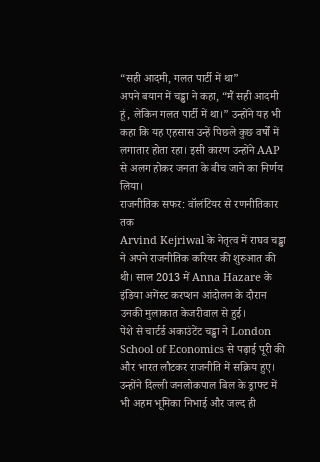“सही आदमी, गलत पार्टी में था”
अपने बयान में चड्ढा ने कहा, “मैं सही आदमी हूं, लेकिन गलत पार्टी में था।” उन्होंने यह भी कहा कि यह एहसास उन्हें पिछले कुछ वर्षों में लगातार होता रहा। इसी कारण उन्होंने AAP से अलग होकर जनता के बीच जाने का निर्णय लिया।
राजनीतिक सफर: वॉलंटियर से रणनीतिकार तक
Arvind Kejriwal के नेतृत्व में राघव चड्ढा ने अपने राजनीतिक करियर की शुरुआत की थी। साल 2013 में Anna Hazare के इंडिया अगेंस्ट करप्शन आंदोलन के दौरान उनकी मुलाकात केजरीवाल से हुई।
पेशे से चार्टर्ड अकाउंटेंट चड्ढा ने London School of Economics से पढ़ाई पूरी की और भारत लौटकर राजनीति में सक्रिय हुए। उन्होंने दिल्ली जनलोकपाल बिल के ड्राफ्ट में भी अहम भूमिका निभाई और जल्द ही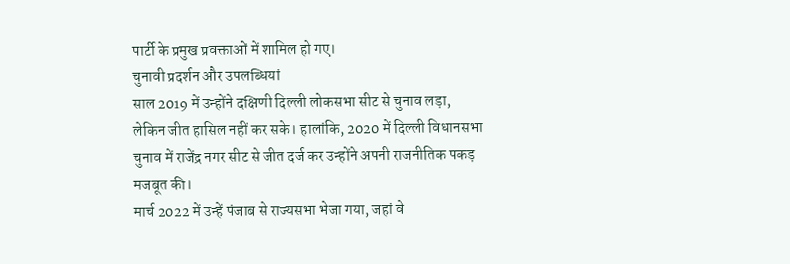पार्टी के प्रमुख प्रवक्ताओं में शामिल हो गए।
चुनावी प्रदर्शन और उपलब्धियां
साल 2019 में उन्होंने दक्षिणी दिल्ली लोकसभा सीट से चुनाव लड़ा, लेकिन जीत हासिल नहीं कर सके। हालांकि, 2020 में दिल्ली विधानसभा चुनाव में राजेंद्र नगर सीट से जीत दर्ज कर उन्होंने अपनी राजनीतिक पकड़ मजबूत की।
मार्च 2022 में उन्हें पंजाब से राज्यसभा भेजा गया, जहां वे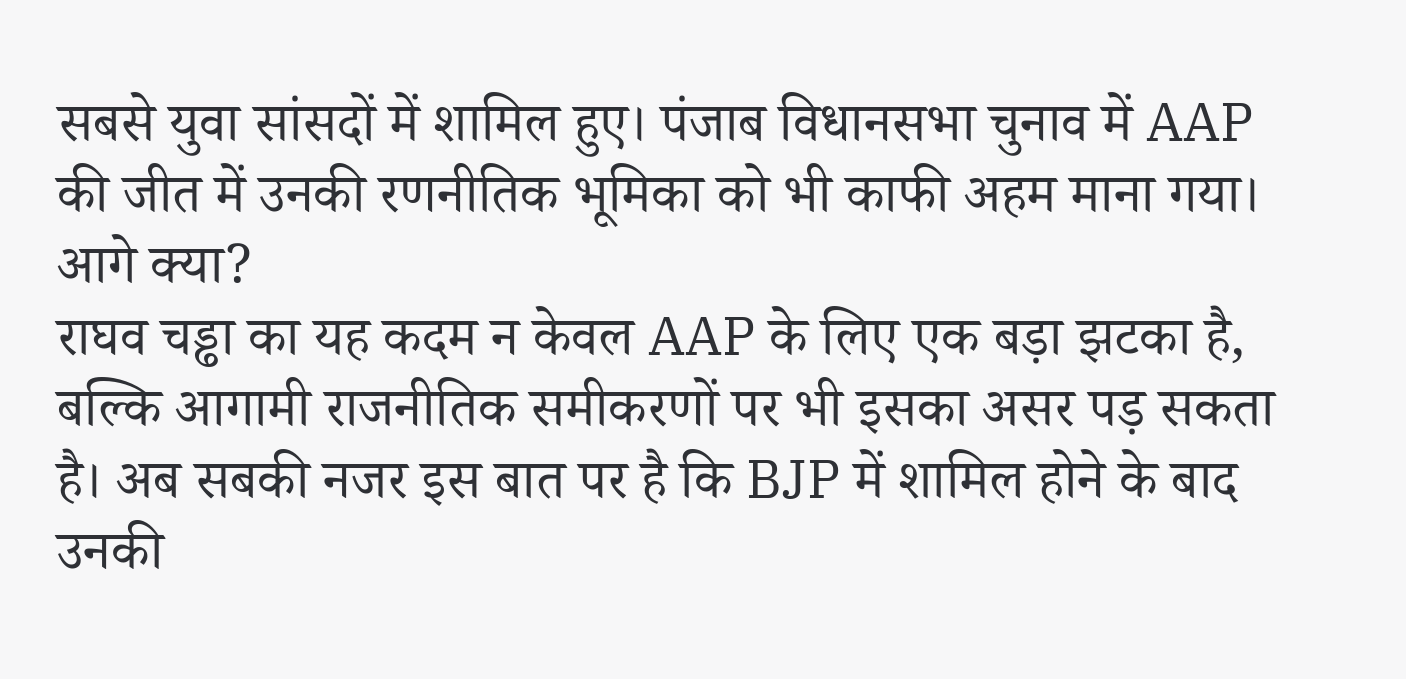सबसे युवा सांसदों में शामिल हुए। पंजाब विधानसभा चुनाव में AAP की जीत में उनकी रणनीतिक भूमिका को भी काफी अहम माना गया।
आगे क्या?
राघव चड्ढा का यह कदम न केवल AAP के लिए एक बड़ा झटका है, बल्कि आगामी राजनीतिक समीकरणों पर भी इसका असर पड़ सकता है। अब सबकी नजर इस बात पर है कि BJP में शामिल होने के बाद उनकी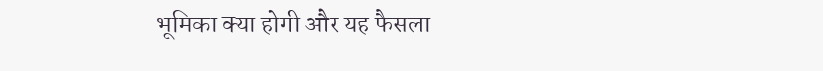भूमिका क्या होगी और यह फैसला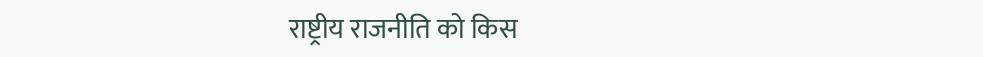राष्ट्रीय राजनीति को किस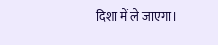दिशा में ले जाएगा।